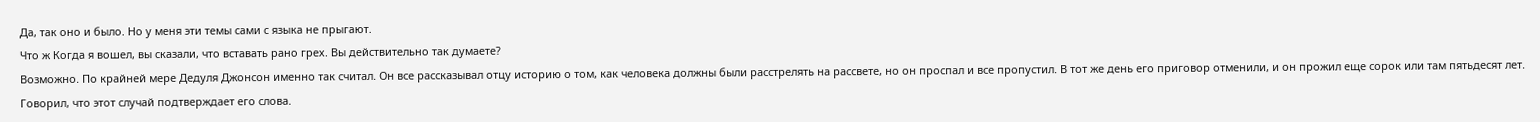Да, так оно и было. Но у меня эти темы сами с языка не прыгают.
Что ж Когда я вошел, вы сказали, что вставать рано грех. Вы действительно так думаете?
Возможно. По крайней мере Дедуля Джонсон именно так считал. Он все рассказывал отцу историю о том, как человека должны были расстрелять на рассвете, но он проспал и все пропустил. В тот же день его приговор отменили, и он прожил еще сорок или там пятьдесят лет. Говорил, что этот случай подтверждает его слова.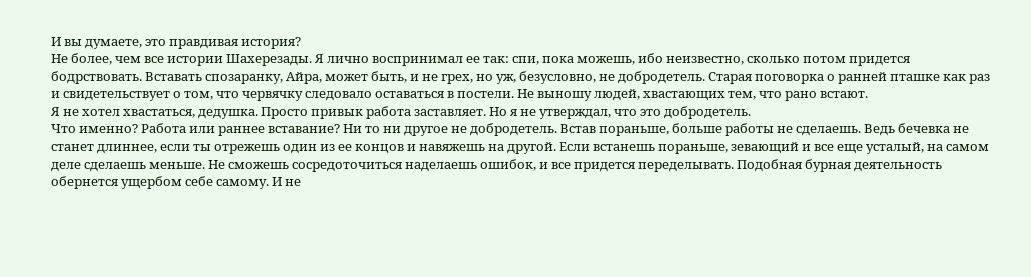И вы думаете, это правдивая история?
Не более, чем все истории Шахерезады. Я лично воспринимал ее так: спи, пока можешь, ибо неизвестно, сколько потом придется бодрствовать. Вставать спозаранку, Айра, может быть, и не грех, но уж, безусловно, не добродетель. Старая поговорка о ранней пташке как раз и свидетельствует о том, что червячку следовало оставаться в постели. Не выношу людей, хвастающих тем, что рано встают.
Я не хотел хвастаться, дедушка. Просто привык работа заставляет. Но я не утверждал, что это добродетель.
Что именно? Работа или раннее вставание? Ни то ни другое не добродетель. Встав пораньше, больше работы не сделаешь. Ведь бечевка не станет длиннее, если ты отрежешь один из ее концов и навяжешь на другой. Если встанешь пораньше, зевающий и все еще усталый, на самом деле сделаешь меньше. Не сможешь сосредоточиться наделаешь ошибок, и все придется переделывать. Подобная бурная деятельность обернется ущербом себе самому. И не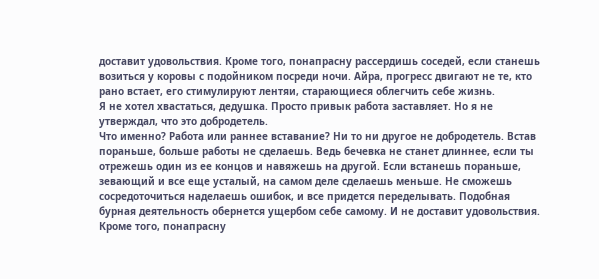доставит удовольствия. Кроме того, понапрасну рассердишь соседей, если станешь возиться у коровы с подойником посреди ночи. Айра, прогресс двигают не те, кто рано встает, его стимулируют лентяи, старающиеся облегчить себе жизнь.
Я не хотел хвастаться, дедушка. Просто привык работа заставляет. Но я не утверждал, что это добродетель.
Что именно? Работа или раннее вставание? Ни то ни другое не добродетель. Встав пораньше, больше работы не сделаешь. Ведь бечевка не станет длиннее, если ты отрежешь один из ее концов и навяжешь на другой. Если встанешь пораньше, зевающий и все еще усталый, на самом деле сделаешь меньше. Не сможешь сосредоточиться наделаешь ошибок, и все придется переделывать. Подобная бурная деятельность обернется ущербом себе самому. И не доставит удовольствия. Кроме того, понапрасну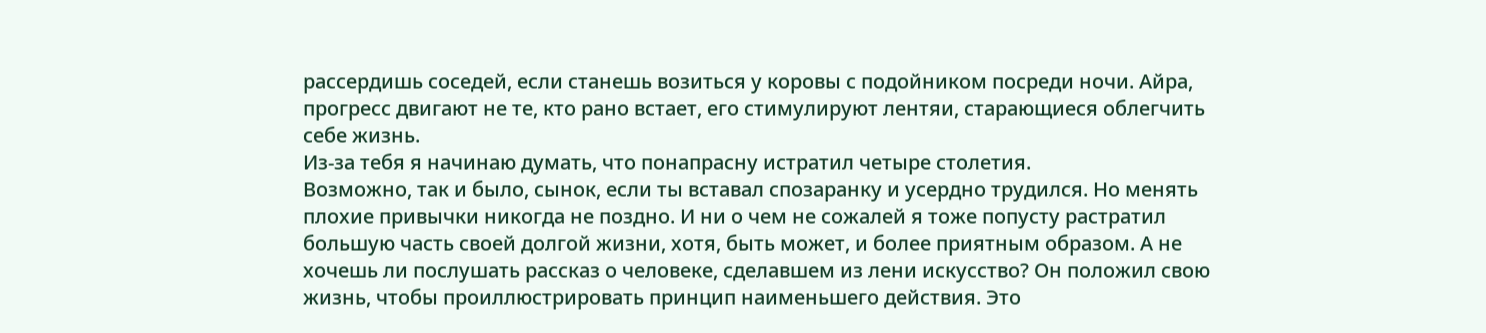рассердишь соседей, если станешь возиться у коровы с подойником посреди ночи. Айра, прогресс двигают не те, кто рано встает, его стимулируют лентяи, старающиеся облегчить себе жизнь.
Из-за тебя я начинаю думать, что понапрасну истратил четыре столетия.
Возможно, так и было, сынок, если ты вставал спозаранку и усердно трудился. Но менять плохие привычки никогда не поздно. И ни о чем не сожалей я тоже попусту растратил большую часть своей долгой жизни, хотя, быть может, и более приятным образом. А не хочешь ли послушать рассказ о человеке, сделавшем из лени искусство? Он положил свою жизнь, чтобы проиллюстрировать принцип наименьшего действия. Это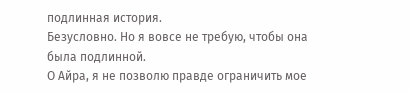подлинная история.
Безусловно. Но я вовсе не требую, чтобы она была подлинной.
О Айра, я не позволю правде ограничить мое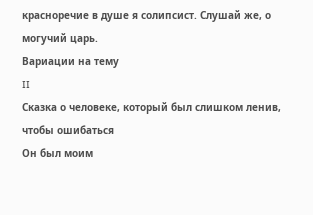красноречие в душе я солипсист. Слушай же, о могучий царь.
Вариации на тему
II
Сказка о человеке, который был слишком ленив, чтобы ошибаться
Он был моим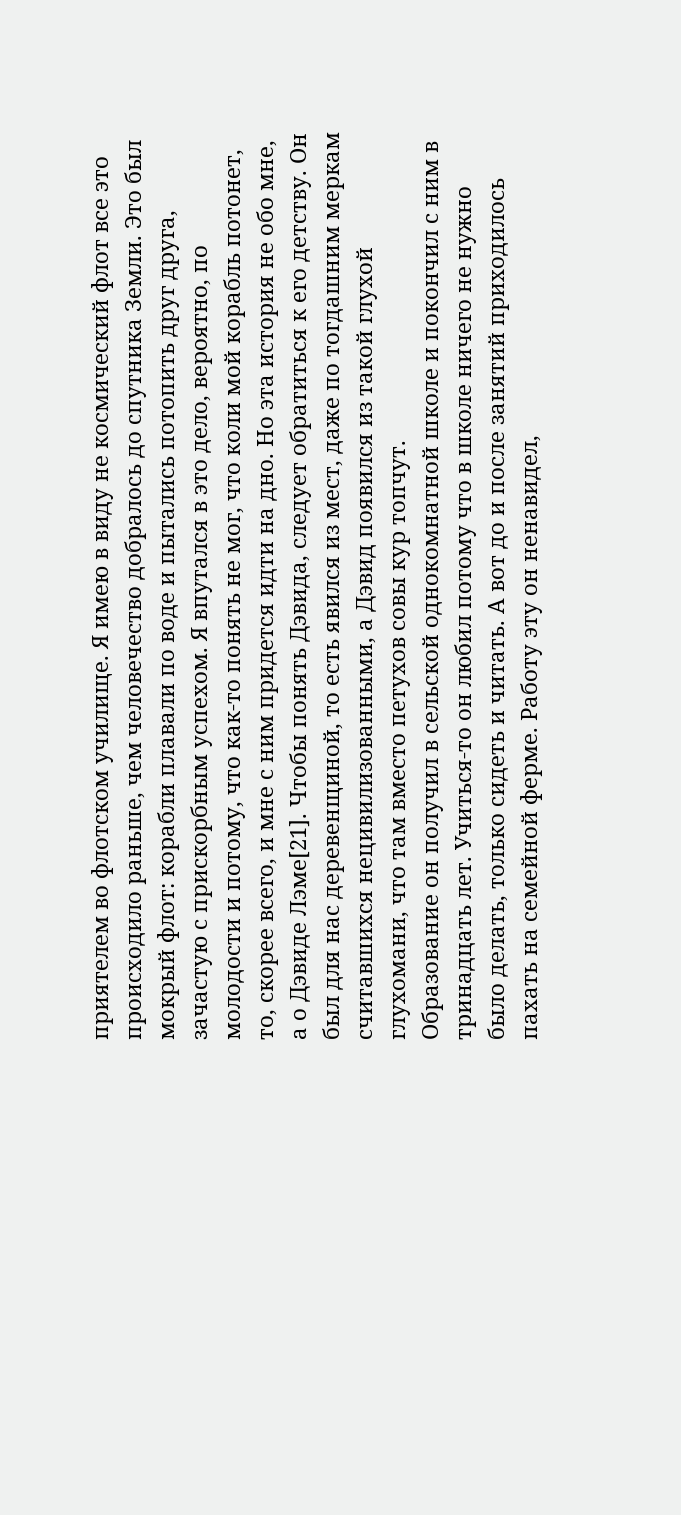приятелем во флотском училище. Я имею в виду не космический флот все это происходило раньше, чем человечество добралось до спутника Земли. Это был мокрый флот: корабли плавали по воде и пытались потопить друг друга, зачастую с прискорбным успехом. Я впутался в это дело, вероятно, по молодости и потому, что как-то понять не мог, что коли мой корабль потонет, то, скорее всего, и мне с ним придется идти на дно. Но эта история не обо мне, а о Дэвиде Лэме[21]. Чтобы понять Дэвида, следует обратиться к его детству. Он был для нас деревенщиной, то есть явился из мест, даже по тогдашним меркам считавшихся нецивилизованными, а Дэвид появился из такой глухой глухомани, что там вместо петухов совы кур топчут.
Образование он получил в сельской однокомнатной школе и покончил с ним в тринадцать лет. Учиться-то он любил потому что в школе ничего не нужно было делать, только сидеть и читать. А вот до и после занятий приходилось пахать на семейной ферме. Работу эту он ненавидел,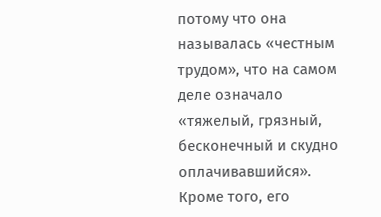потому что она называлась «честным трудом», что на самом деле означало «тяжелый, грязный, бесконечный и скудно оплачивавшийся». Кроме того, его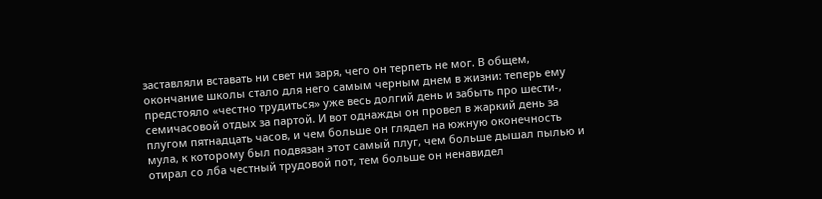заставляли вставать ни свет ни заря, чего он терпеть не мог. В общем, окончание школы стало для него самым черным днем в жизни: теперь ему предстояло «честно трудиться» уже весь долгий день и забыть про шести-, семичасовой отдых за партой. И вот однажды он провел в жаркий день за плугом пятнадцать часов, и чем больше он глядел на южную оконечность мула, к которому был подвязан этот самый плуг, чем больше дышал пылью и отирал со лба честный трудовой пот, тем больше он ненавидел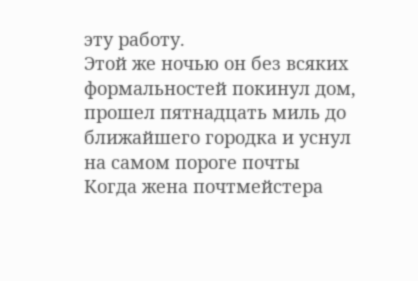эту работу.
Этой же ночью он без всяких формальностей покинул дом, прошел пятнадцать миль до ближайшего городка и уснул на самом пороге почты
Когда жена почтмейстера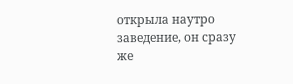открыла наутро заведение, он сразу же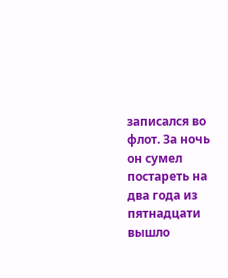записался во флот. За ночь он сумел постареть на два года из пятнадцати вышло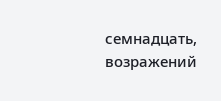семнадцать, возражений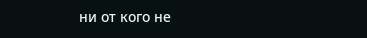ни от кого не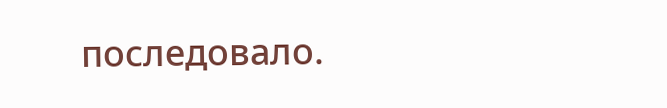последовало.